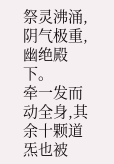祭灵沸涌,阴气极重,幽绝殿下。
牵一发而动全身,其余十颗道炁也被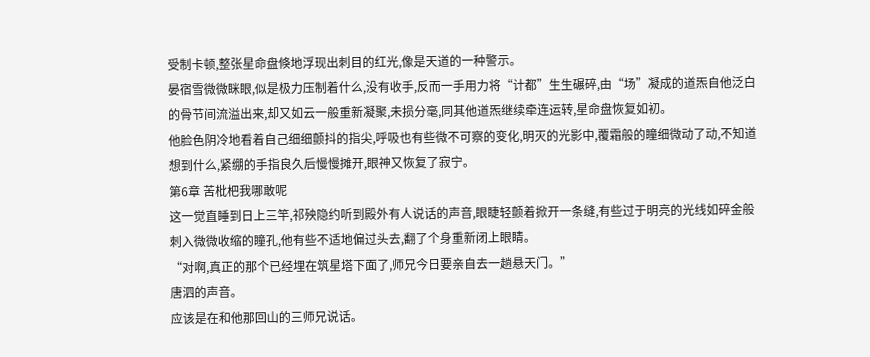受制卡顿,整张星命盘倏地浮现出刺目的红光,像是天道的一种警示。
晏宿雪微微眯眼,似是极力压制着什么,没有收手,反而一手用力将“计都”生生碾碎,由“场”凝成的道炁自他泛白的骨节间流溢出来,却又如云一般重新凝聚,未损分毫,同其他道炁继续牵连运转,星命盘恢复如初。
他脸色阴冷地看着自己细细颤抖的指尖,呼吸也有些微不可察的变化,明灭的光影中,覆霜般的瞳细微动了动,不知道想到什么,紧绷的手指良久后慢慢摊开,眼神又恢复了寂宁。
第6章 苦枇杷我哪敢呢
这一觉直睡到日上三竿,祁殃隐约听到殿外有人说话的声音,眼睫轻颤着掀开一条缝,有些过于明亮的光线如碎金般刺入微微收缩的瞳孔,他有些不适地偏过头去,翻了个身重新闭上眼睛。
“对啊,真正的那个已经埋在筑星塔下面了,师兄今日要亲自去一趟悬天门。”
唐泗的声音。
应该是在和他那回山的三师兄说话。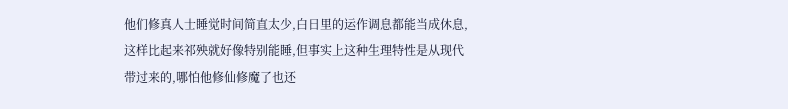他们修真人士睡觉时间简直太少,白日里的运作调息都能当成休息,这样比起来祁殃就好像特别能睡,但事实上这种生理特性是从现代带过来的,哪怕他修仙修魔了也还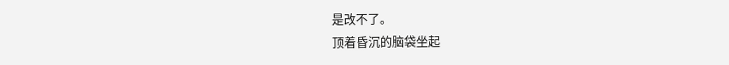是改不了。
顶着昏沉的脑袋坐起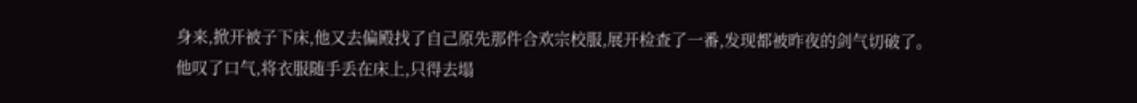身来,掀开被子下床,他又去偏殿找了自己原先那件合欢宗校服,展开检查了一番,发现都被昨夜的剑气切破了。
他叹了口气,将衣服随手丢在床上,只得去塌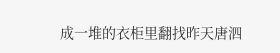成一堆的衣柜里翻找昨天唐泗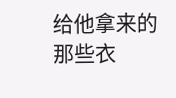给他拿来的那些衣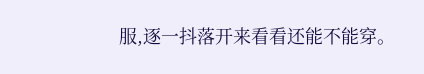服,逐一抖落开来看看还能不能穿。